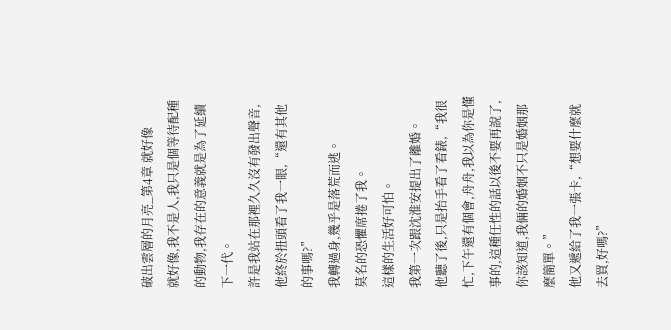破出雲層的月亮_第4章 就好像
就好像,我不是人,我只是個等待配種的動物,我存在的意義就是為了延續下一代。
許是我站在那裡久久沒有發出聲音,他終於扭頭看了我一眼,“還有其他的事嗎?”
我轉過身,幾乎是落荒而逃。
莫名的恐懼席捲了我。
這樣的生活好可怕。
我第一次跟沈淮安提出了離婚。
他聽了後,只是抬手看了看錶,“我很忙,下午還有個會,舟舟,我以為你是懂事的,這種任性的話以後不要再說了,你該知道,我倆的婚姻不只是婚姻那麼簡單。”
他又遞給了我一張卡,“想要什麼就去買,好嗎?”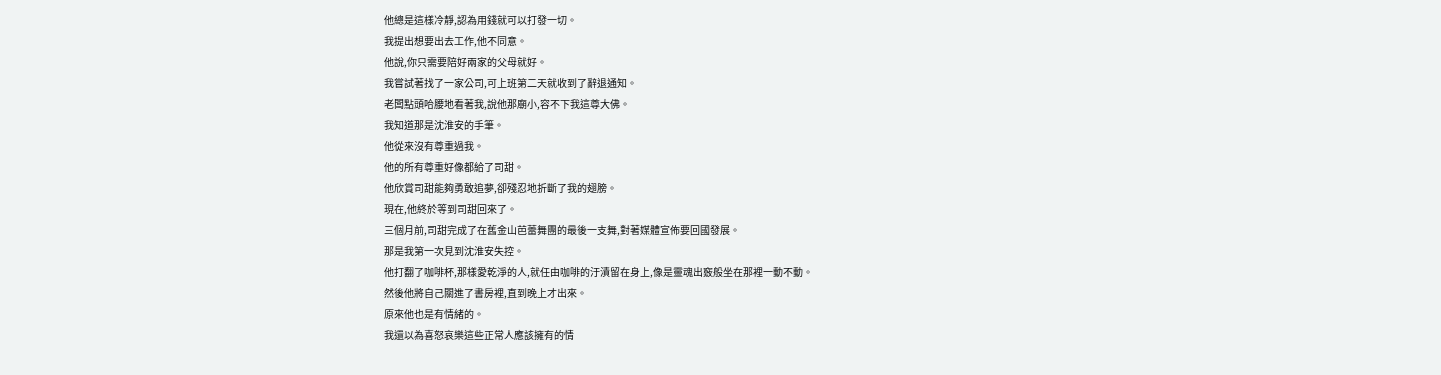他總是這樣冷靜,認為用錢就可以打發一切。
我提出想要出去工作,他不同意。
他說,你只需要陪好兩家的父母就好。
我嘗試著找了一家公司,可上班第二天就收到了辭退通知。
老闆點頭哈腰地看著我,說他那廟小,容不下我這尊大佛。
我知道那是沈淮安的手筆。
他從來沒有尊重過我。
他的所有尊重好像都給了司甜。
他欣賞司甜能夠勇敢追夢,卻殘忍地折斷了我的翅膀。
現在,他終於等到司甜回來了。
三個月前,司甜完成了在舊金山芭蕾舞團的最後一支舞,對著媒體宣佈要回國發展。
那是我第一次見到沈淮安失控。
他打翻了咖啡杯,那樣愛乾淨的人,就任由咖啡的汙漬留在身上,像是靈魂出竅般坐在那裡一動不動。
然後他將自己關進了書房裡,直到晚上才出來。
原來他也是有情緒的。
我還以為喜怒哀樂這些正常人應該擁有的情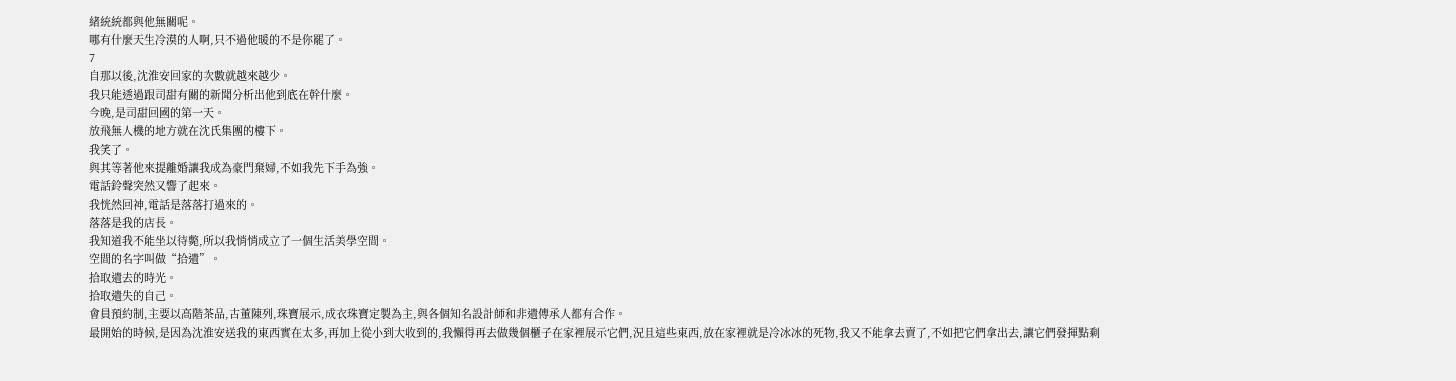緒統統都與他無關呢。
哪有什麼天生冷漠的人啊,只不過他暖的不是你罷了。
7
自那以後,沈淮安回家的次數就越來越少。
我只能透過跟司甜有關的新聞分析出他到底在幹什麼。
今晚,是司甜回國的第一天。
放飛無人機的地方就在沈氏集團的樓下。
我笑了。
與其等著他來提離婚讓我成為豪門棄婦,不如我先下手為強。
電話鈴聲突然又響了起來。
我恍然回神,電話是落落打過來的。
落落是我的店長。
我知道我不能坐以待斃,所以我悄悄成立了一個生活美學空間。
空間的名字叫做“拾遺”。
拾取遺去的時光。
拾取遺失的自己。
會員預約制,主要以高階茶品,古董陳列,珠寶展示,成衣珠寶定製為主,與各個知名設計師和非遺傳承人都有合作。
最開始的時候,是因為沈淮安送我的東西實在太多,再加上從小到大收到的,我懶得再去做幾個櫃子在家裡展示它們,況且這些東西,放在家裡就是冷冰冰的死物,我又不能拿去賣了,不如把它們拿出去,讓它們發揮點剩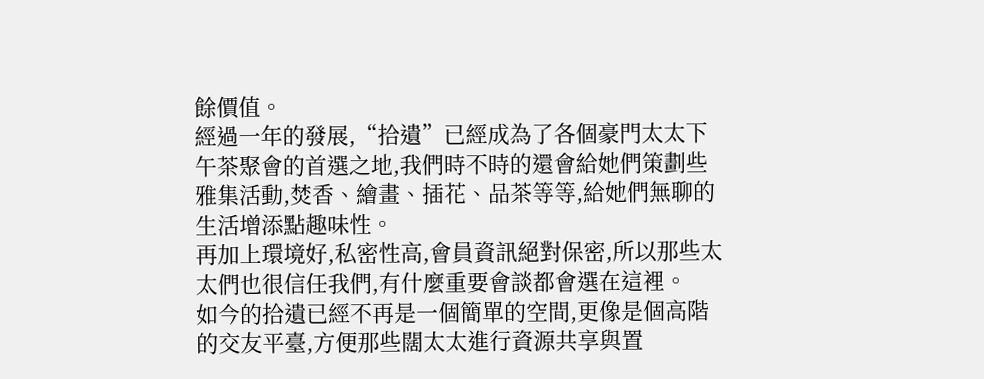餘價值。
經過一年的發展,“拾遺”已經成為了各個豪門太太下午茶聚會的首選之地,我們時不時的還會給她們策劃些雅集活動,焚香、繪畫、插花、品茶等等,給她們無聊的生活增添點趣味性。
再加上環境好,私密性高,會員資訊絕對保密,所以那些太太們也很信任我們,有什麼重要會談都會選在這裡。
如今的拾遺已經不再是一個簡單的空間,更像是個高階的交友平臺,方便那些闊太太進行資源共享與置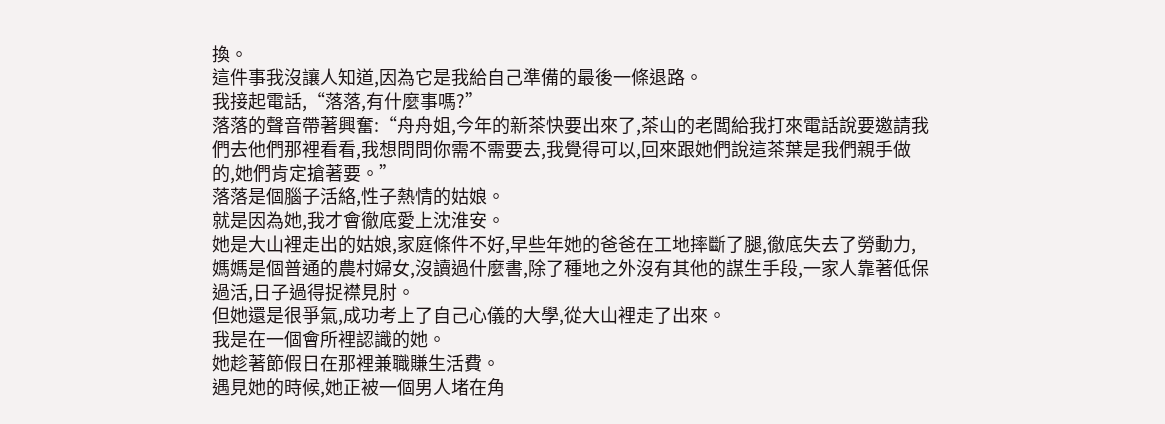換。
這件事我沒讓人知道,因為它是我給自己準備的最後一條退路。
我接起電話,“落落,有什麼事嗎?”
落落的聲音帶著興奮:“舟舟姐,今年的新茶快要出來了,茶山的老闆給我打來電話說要邀請我們去他們那裡看看,我想問問你需不需要去,我覺得可以,回來跟她們說這茶葉是我們親手做的,她們肯定搶著要。”
落落是個腦子活絡,性子熱情的姑娘。
就是因為她,我才會徹底愛上沈淮安。
她是大山裡走出的姑娘,家庭條件不好,早些年她的爸爸在工地摔斷了腿,徹底失去了勞動力,媽媽是個普通的農村婦女,沒讀過什麼書,除了種地之外沒有其他的謀生手段,一家人靠著低保過活,日子過得捉襟見肘。
但她還是很爭氣,成功考上了自己心儀的大學,從大山裡走了出來。
我是在一個會所裡認識的她。
她趁著節假日在那裡兼職賺生活費。
遇見她的時候,她正被一個男人堵在角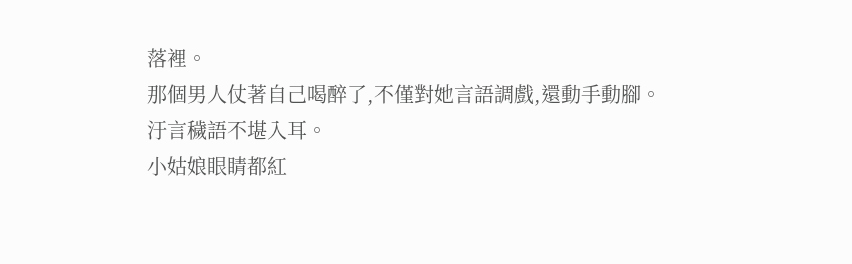落裡。
那個男人仗著自己喝醉了,不僅對她言語調戲,還動手動腳。
汙言穢語不堪入耳。
小姑娘眼睛都紅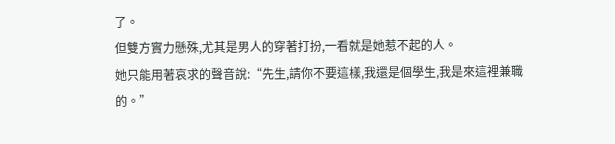了。
但雙方實力懸殊,尤其是男人的穿著打扮,一看就是她惹不起的人。
她只能用著哀求的聲音說:“先生,請你不要這樣,我還是個學生,我是來這裡兼職的。”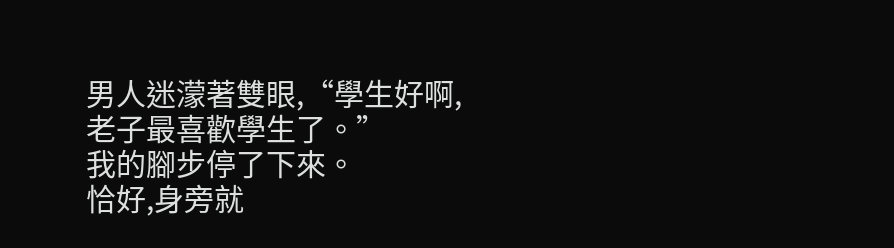男人迷濛著雙眼,“學生好啊,老子最喜歡學生了。”
我的腳步停了下來。
恰好,身旁就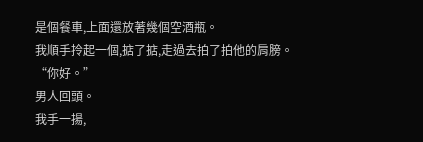是個餐車,上面還放著幾個空酒瓶。
我順手拎起一個,掂了掂,走過去拍了拍他的肩膀。
“你好。”
男人回頭。
我手一揚,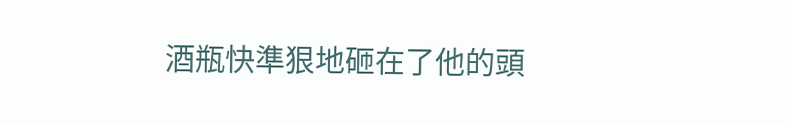酒瓶快準狠地砸在了他的頭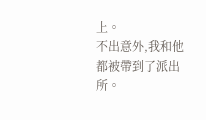上。
不出意外,我和他都被帶到了派出所。